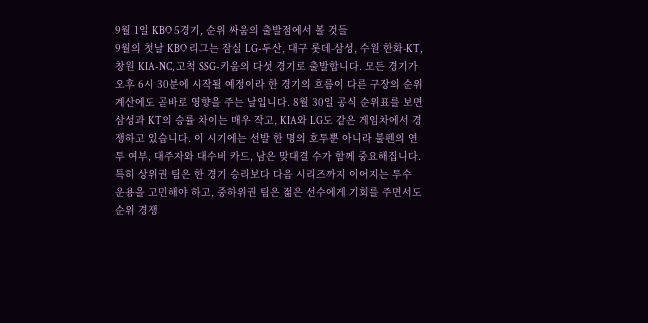9월 1일 KBO 5경기, 순위 싸움의 출발점에서 볼 것들
9월의 첫날 KBO 리그는 잠실 LG-두산, 대구 롯데-삼성, 수원 한화-KT, 창원 KIA-NC, 고척 SSG-키움의 다섯 경기로 출발합니다. 모든 경기가 오후 6시 30분에 시작될 예정이라 한 경기의 흐름이 다른 구장의 순위 계산에도 곧바로 영향을 주는 날입니다. 8월 30일 공식 순위표를 보면 삼성과 KT의 승률 차이는 매우 작고, KIA와 LG도 같은 게임차에서 경쟁하고 있습니다. 이 시기에는 선발 한 명의 호투뿐 아니라 불펜의 연투 여부, 대주자와 대수비 카드, 남은 맞대결 수가 함께 중요해집니다. 특히 상위권 팀은 한 경기 승리보다 다음 시리즈까지 이어지는 투수 운용을 고민해야 하고, 중하위권 팀은 젊은 선수에게 기회를 주면서도 순위 경쟁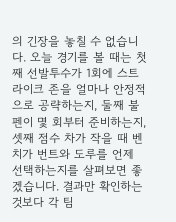의 긴장을 놓칠 수 없습니다. 오늘 경기를 볼 때는 첫째 선발투수가 1회에 스트라이크 존을 얼마나 안정적으로 공략하는지, 둘째 불펜이 몇 회부터 준비하는지, 셋째 점수 차가 작을 때 벤치가 번트와 도루를 언제 선택하는지를 살펴보면 좋겠습니다. 결과만 확인하는 것보다 각 팀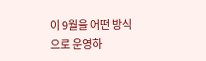이 9월을 어떤 방식으로 운영하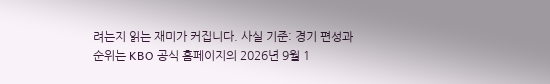려는지 읽는 재미가 커집니다. 사실 기준: 경기 편성과 순위는 KBO 공식 홈페이지의 2026년 9월 1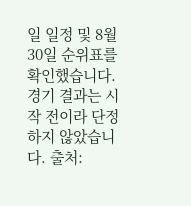일 일정 및 8월 30일 순위표를 확인했습니다. 경기 결과는 시작 전이라 단정하지 않았습니다. 출처: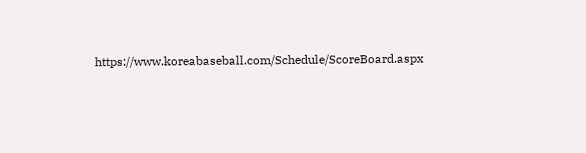https://www.koreabaseball.com/Schedule/ScoreBoard.aspx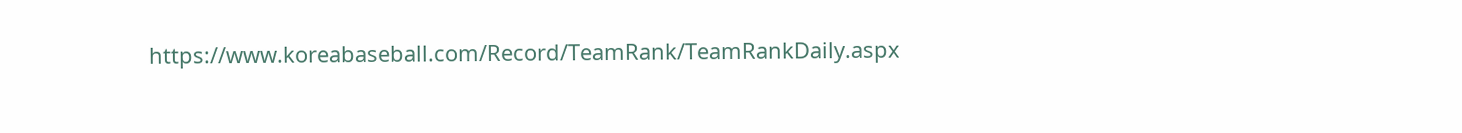https://www.koreabaseball.com/Record/TeamRank/TeamRankDaily.aspx